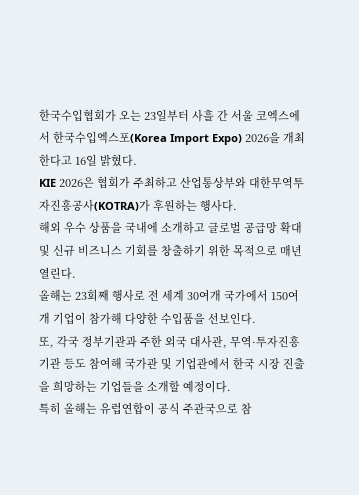한국수입협회가 오는 23일부터 사흘 간 서울 코엑스에서 한국수입엑스포(Korea Import Expo) 2026을 개최한다고 16일 밝혔다.
KIE 2026은 협회가 주최하고 산업통상부와 대한무역투자진흥공사(KOTRA)가 후원하는 행사다.
해외 우수 상품을 국내에 소개하고 글로벌 공급망 확대 및 신규 비즈니스 기회를 창출하기 위한 목적으로 매년 열린다.
올해는 23회째 행사로 전 세계 30여개 국가에서 150여개 기업이 참가해 다양한 수입품을 선보인다.
또, 각국 정부기관과 주한 외국 대사관, 무역·투자진흥기관 등도 참여해 국가관 및 기업관에서 한국 시장 진출을 희망하는 기업들을 소개할 예정이다.
특히 올해는 유럽연합이 공식 주관국으로 참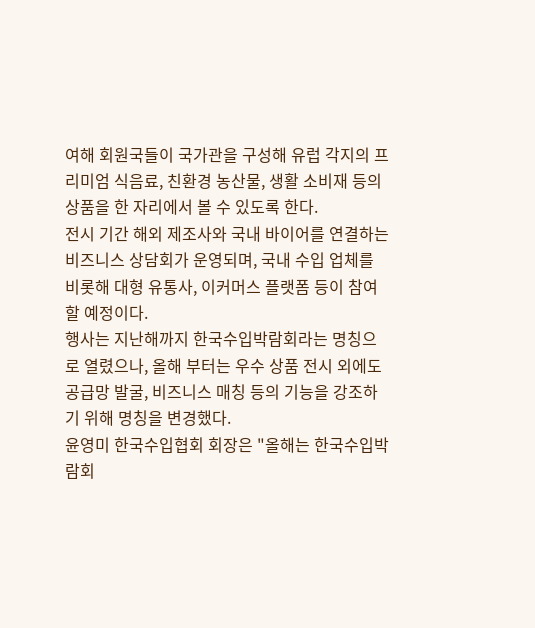여해 회원국들이 국가관을 구성해 유럽 각지의 프리미엄 식음료, 친환경 농산물, 생활 소비재 등의 상품을 한 자리에서 볼 수 있도록 한다.
전시 기간 해외 제조사와 국내 바이어를 연결하는 비즈니스 상담회가 운영되며, 국내 수입 업체를 비롯해 대형 유통사, 이커머스 플랫폼 등이 참여할 예정이다.
행사는 지난해까지 한국수입박람회라는 명칭으로 열렸으나, 올해 부터는 우수 상품 전시 외에도 공급망 발굴, 비즈니스 매칭 등의 기능을 강조하기 위해 명칭을 변경했다.
윤영미 한국수입협회 회장은 "올해는 한국수입박람회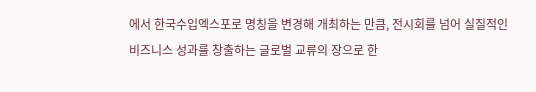에서 한국수입엑스포로 명칭을 변경해 개최하는 만큼, 전시회를 넘어 실질적인 비즈니스 성과를 창출하는 글로벌 교류의 장으로 한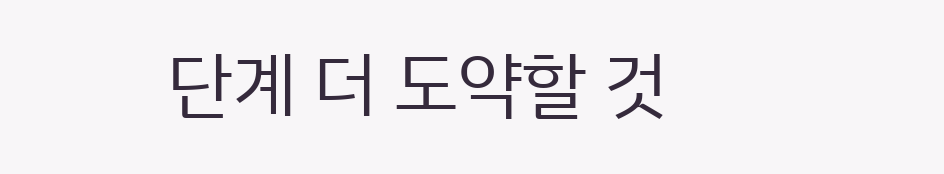단계 더 도약할 것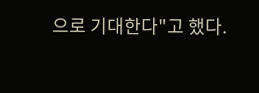으로 기대한다"고 했다.